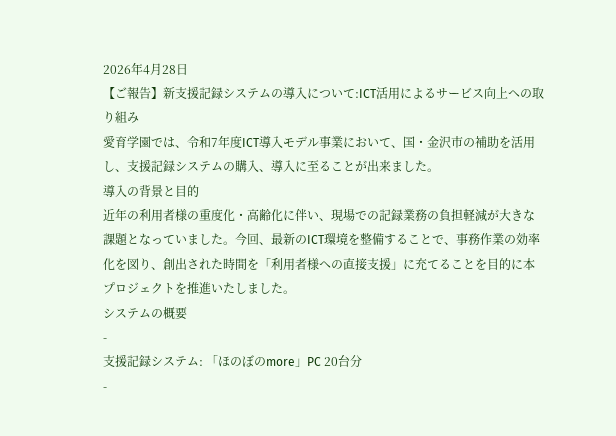2026年4月28日
【ご報告】新支援記録システムの導入について:ICT活用によるサービス向上への取り組み
愛育学園では、令和7年度ICT導入モデル事業において、国・金沢市の補助を活用し、支援記録システムの購入、導入に至ることが出来ました。
導入の背景と目的
近年の利用者様の重度化・高齢化に伴い、現場での記録業務の負担軽減が大きな課題となっていました。今回、最新のICT環境を整備することで、事務作業の効率化を図り、創出された時間を「利用者様への直接支援」に充てることを目的に本プロジェクトを推進いたしました。
システムの概要
-
支援記録システム: 「ほのぼのmore」PC 20台分
-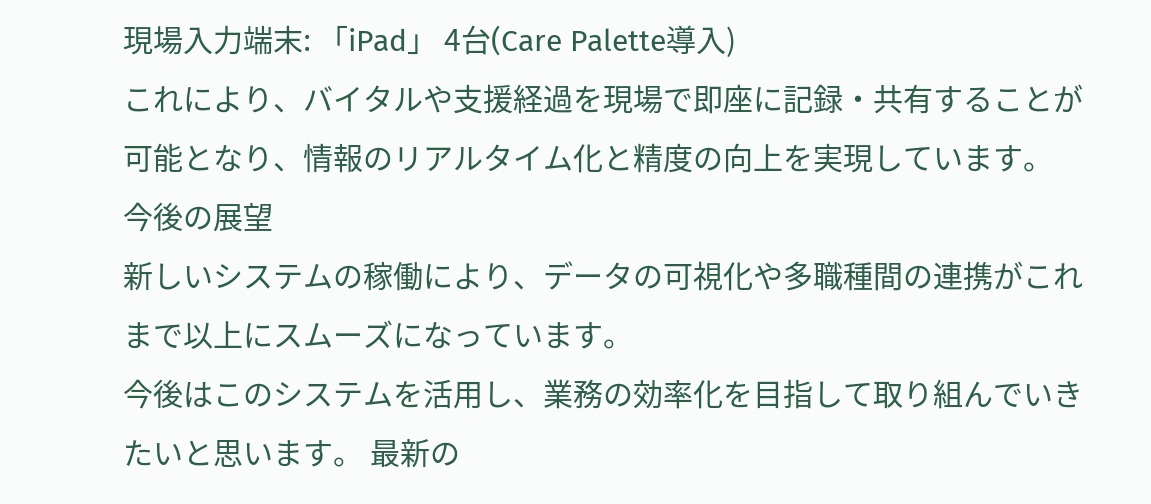現場入力端末: 「iPad」 4台(Care Palette導入)
これにより、バイタルや支援経過を現場で即座に記録・共有することが可能となり、情報のリアルタイム化と精度の向上を実現しています。
今後の展望
新しいシステムの稼働により、データの可視化や多職種間の連携がこれまで以上にスムーズになっています。
今後はこのシステムを活用し、業務の効率化を目指して取り組んでいきたいと思います。 最新の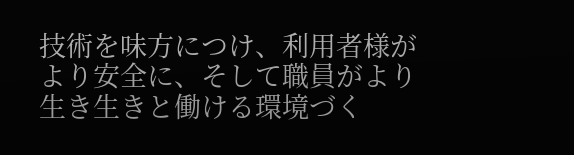技術を味方につけ、利用者様がより安全に、そして職員がより生き生きと働ける環境づく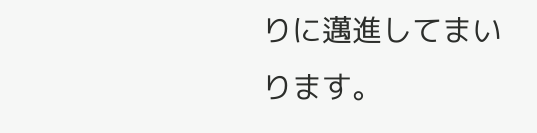りに邁進してまいります。